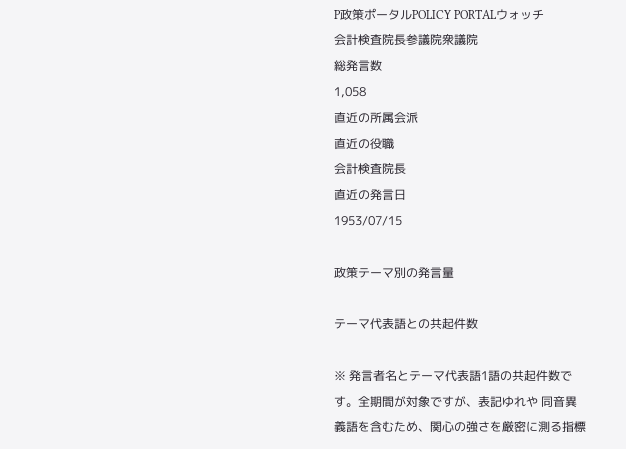P政策ポータルPOLICY PORTALウォッチ
会計検査院長参議院衆議院
総発言数
1,058
直近の所属会派
直近の役職
会計検査院長
直近の発言日
1953/07/15

政策テーマ別の発言量

テーマ代表語との共起件数

※ 発言者名とテーマ代表語1語の共起件数です。全期間が対象ですが、表記ゆれや 同音異義語を含むため、関心の強さを厳密に測る指標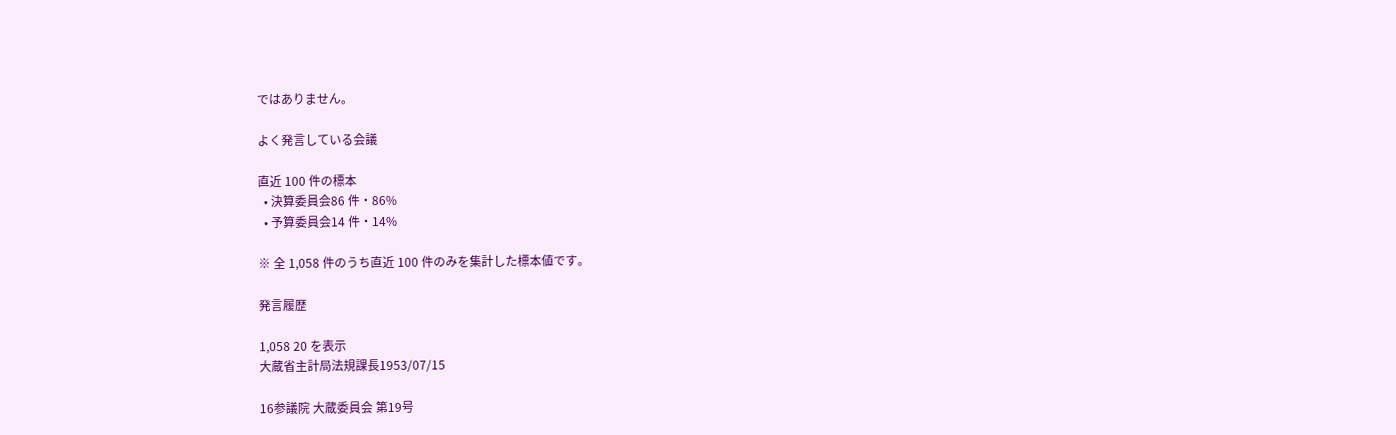ではありません。

よく発言している会議

直近 100 件の標本
  • 決算委員会86 件・86%
  • 予算委員会14 件・14%

※ 全 1,058 件のうち直近 100 件のみを集計した標本値です。

発言履歴

1,058 20 を表示
大蔵省主計局法規課長1953/07/15

16参議院 大蔵委員会 第19号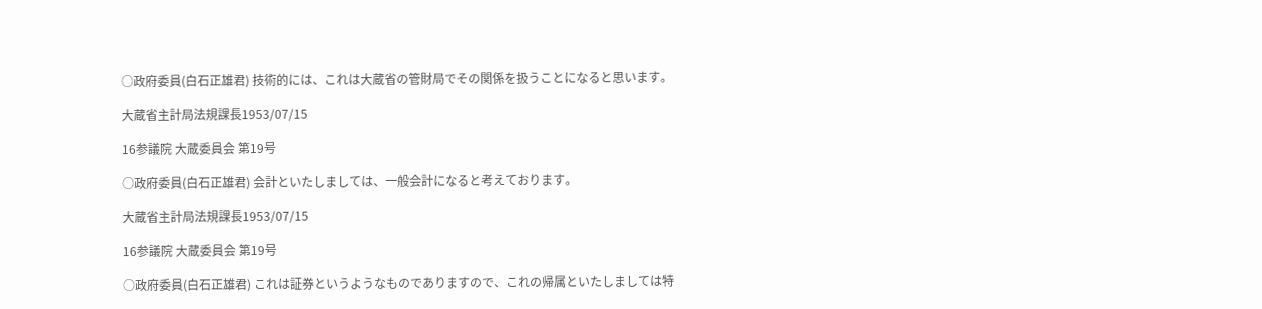○政府委員(白石正雄君) 技術的には、これは大蔵省の管財局でその関係を扱うことになると思います。

大蔵省主計局法規課長1953/07/15

16参議院 大蔵委員会 第19号

○政府委員(白石正雄君) 会計といたしましては、一般会計になると考えております。

大蔵省主計局法規課長1953/07/15

16参議院 大蔵委員会 第19号

○政府委員(白石正雄君) これは証券というようなものでありますので、これの帰属といたしましては特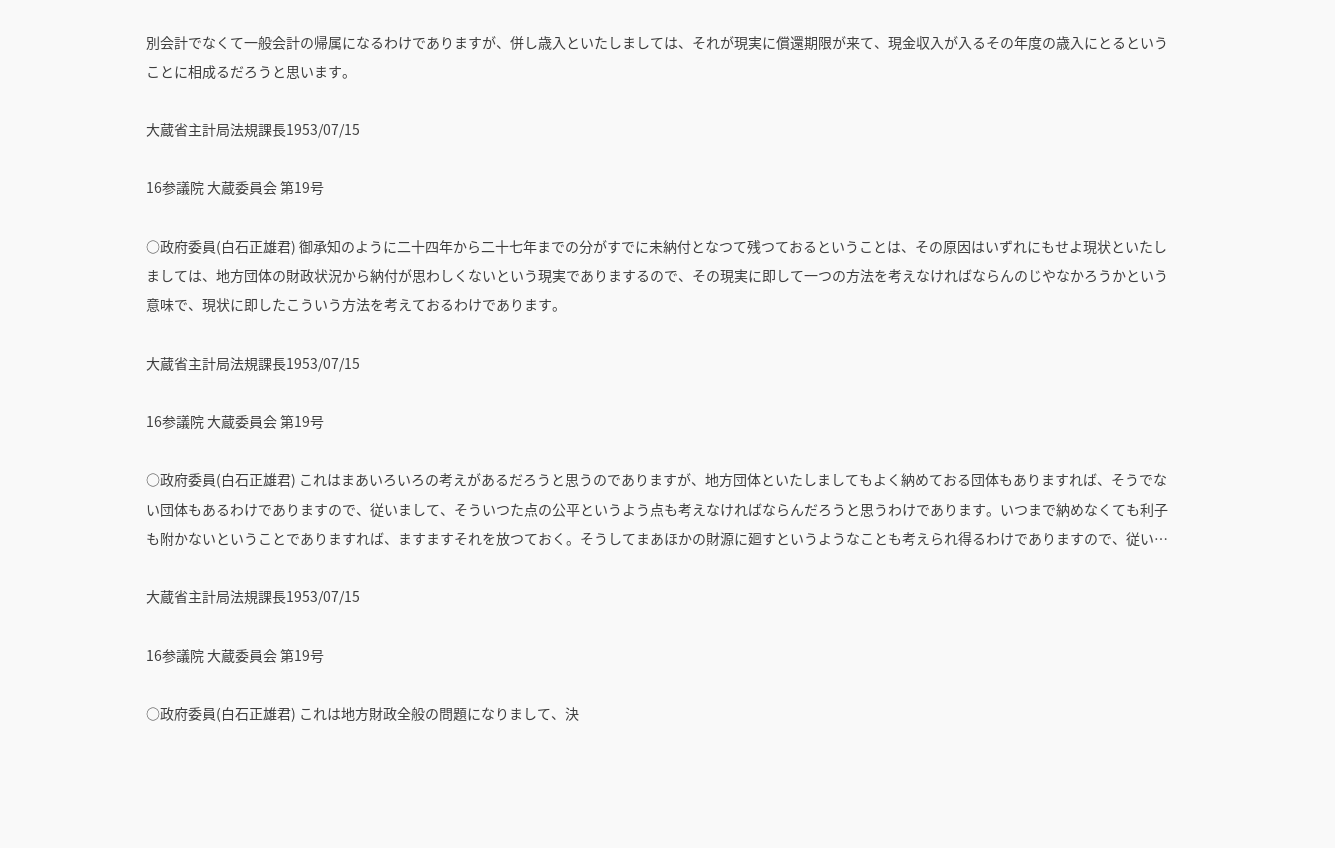別会計でなくて一般会計の帰属になるわけでありますが、併し歳入といたしましては、それが現実に償還期限が来て、現金収入が入るその年度の歳入にとるということに相成るだろうと思います。

大蔵省主計局法規課長1953/07/15

16参議院 大蔵委員会 第19号

○政府委員(白石正雄君) 御承知のように二十四年から二十七年までの分がすでに未納付となつて残つておるということは、その原因はいずれにもせよ現状といたしましては、地方団体の財政状況から納付が思わしくないという現実でありまするので、その現実に即して一つの方法を考えなければならんのじやなかろうかという意味で、現状に即したこういう方法を考えておるわけであります。

大蔵省主計局法規課長1953/07/15

16参議院 大蔵委員会 第19号

○政府委員(白石正雄君) これはまあいろいろの考えがあるだろうと思うのでありますが、地方団体といたしましてもよく納めておる団体もありますれば、そうでない団体もあるわけでありますので、従いまして、そういつた点の公平というよう点も考えなければならんだろうと思うわけであります。いつまで納めなくても利子も附かないということでありますれば、ますますそれを放つておく。そうしてまあほかの財源に廻すというようなことも考えられ得るわけでありますので、従い…

大蔵省主計局法規課長1953/07/15

16参議院 大蔵委員会 第19号

○政府委員(白石正雄君) これは地方財政全般の問題になりまして、決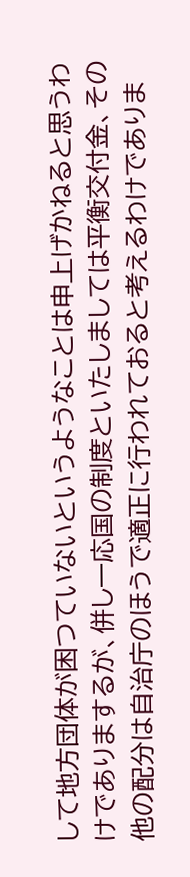して地方団体が困つていないというようなことは申上げかねると思うわけでありまするが、併し一応国の制度といたしましては平衡交付金、その他の配分は自治庁のほうで適正に行われておると考えるわけでありま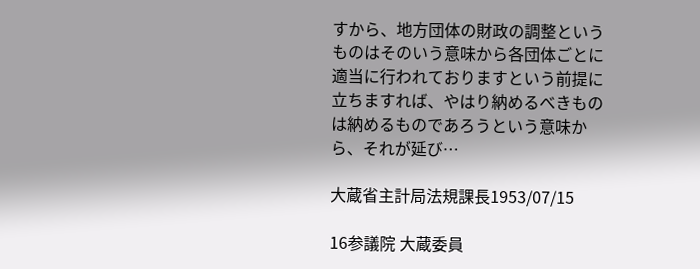すから、地方団体の財政の調整というものはそのいう意味から各団体ごとに適当に行われておりますという前提に立ちますれば、やはり納めるべきものは納めるものであろうという意味から、それが延び…

大蔵省主計局法規課長1953/07/15

16参議院 大蔵委員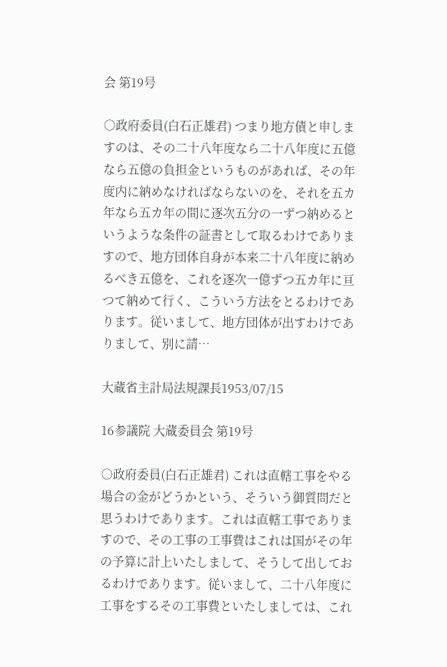会 第19号

○政府委員(白石正雄君) つまり地方債と申しますのは、その二十八年度なら二十八年度に五億なら五億の負担金というものがあれば、その年度内に納めなければならないのを、それを五カ年なら五カ年の間に逐次五分の一ずつ納めるというような条件の証書として取るわけでありますので、地方団体自身が本来二十八年度に納めるべき五億を、これを逐次一億ずつ五カ年に亘つて納めて行く、こういう方法をとるわけであります。従いまして、地方団体が出すわけでありまして、別に請…

大蔵省主計局法規課長1953/07/15

16参議院 大蔵委員会 第19号

○政府委員(白石正雄君) これは直轄工事をやる場合の金がどうかという、そういう御質問だと思うわけであります。これは直轄工事でありますので、その工事の工事費はこれは国がその年の予算に計上いたしまして、そうして出しておるわけであります。従いまして、二十八年度に工事をするその工事費といたしましては、これ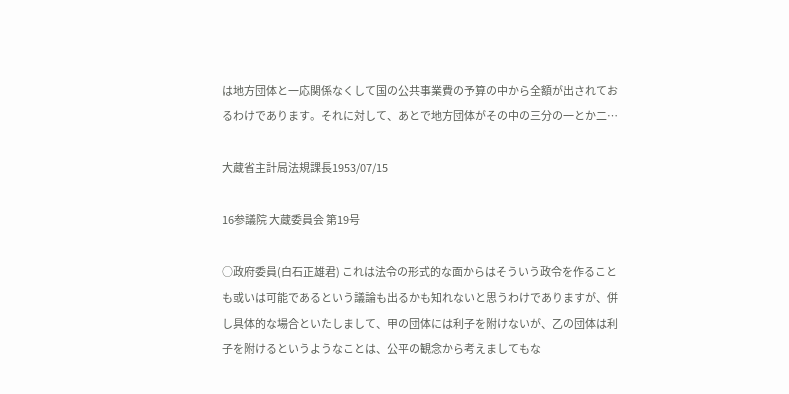は地方団体と一応関係なくして国の公共事業費の予算の中から全額が出されておるわけであります。それに対して、あとで地方団体がその中の三分の一とか二…

大蔵省主計局法規課長1953/07/15

16参議院 大蔵委員会 第19号

○政府委員(白石正雄君) これは法令の形式的な面からはそういう政令を作ることも或いは可能であるという議論も出るかも知れないと思うわけでありますが、併し具体的な場合といたしまして、甲の団体には利子を附けないが、乙の団体は利子を附けるというようなことは、公平の観念から考えましてもな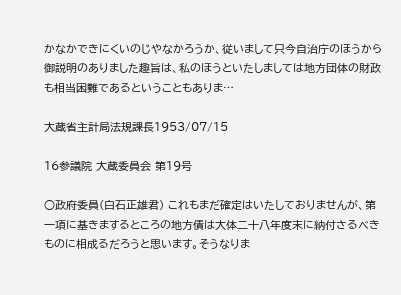かなかできにくいのじやなかろうか、従いまして只今自治庁のほうから御説明のありました趣旨は、私のほうといたしましては地方団体の財政も相当困難であるということもありま…

大蔵省主計局法規課長1953/07/15

16参議院 大蔵委員会 第19号

○政府委員(白石正雄君) これもまだ確定はいたしておりませんが、第一項に基きまするところの地方債は大体二十八年度末に納付さるべきものに相成るだろうと思います。そうなりま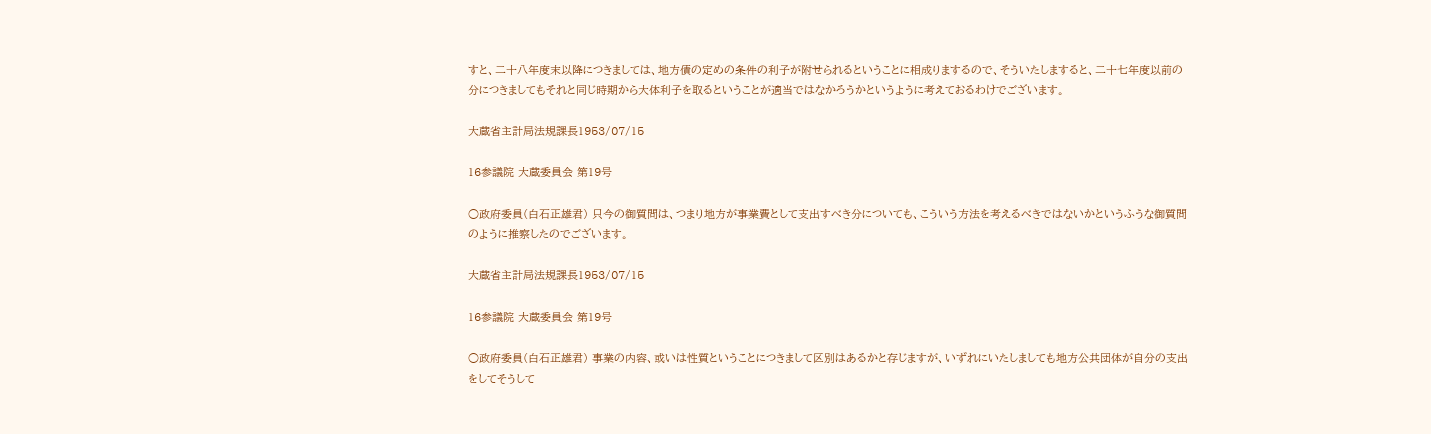すと、二十八年度末以降につきましては、地方債の定めの条件の利子が附せられるということに相成りまするので、そういたしますると、二十七年度以前の分につきましてもそれと同じ時期から大体利子を取るということが適当ではなかろうかというように考えておるわけでございます。

大蔵省主計局法規課長1953/07/15

16参議院 大蔵委員会 第19号

○政府委員(白石正雄君) 只今の御質問は、つまり地方が事業費として支出すべき分についても、こういう方法を考えるべきではないかというふうな御質問のように推察したのでございます。

大蔵省主計局法規課長1953/07/15

16参議院 大蔵委員会 第19号

○政府委員(白石正雄君) 事業の内容、或いは性質ということにつきまして区別はあるかと存じますが、いずれにいたしましても地方公共団体が自分の支出をしてそうして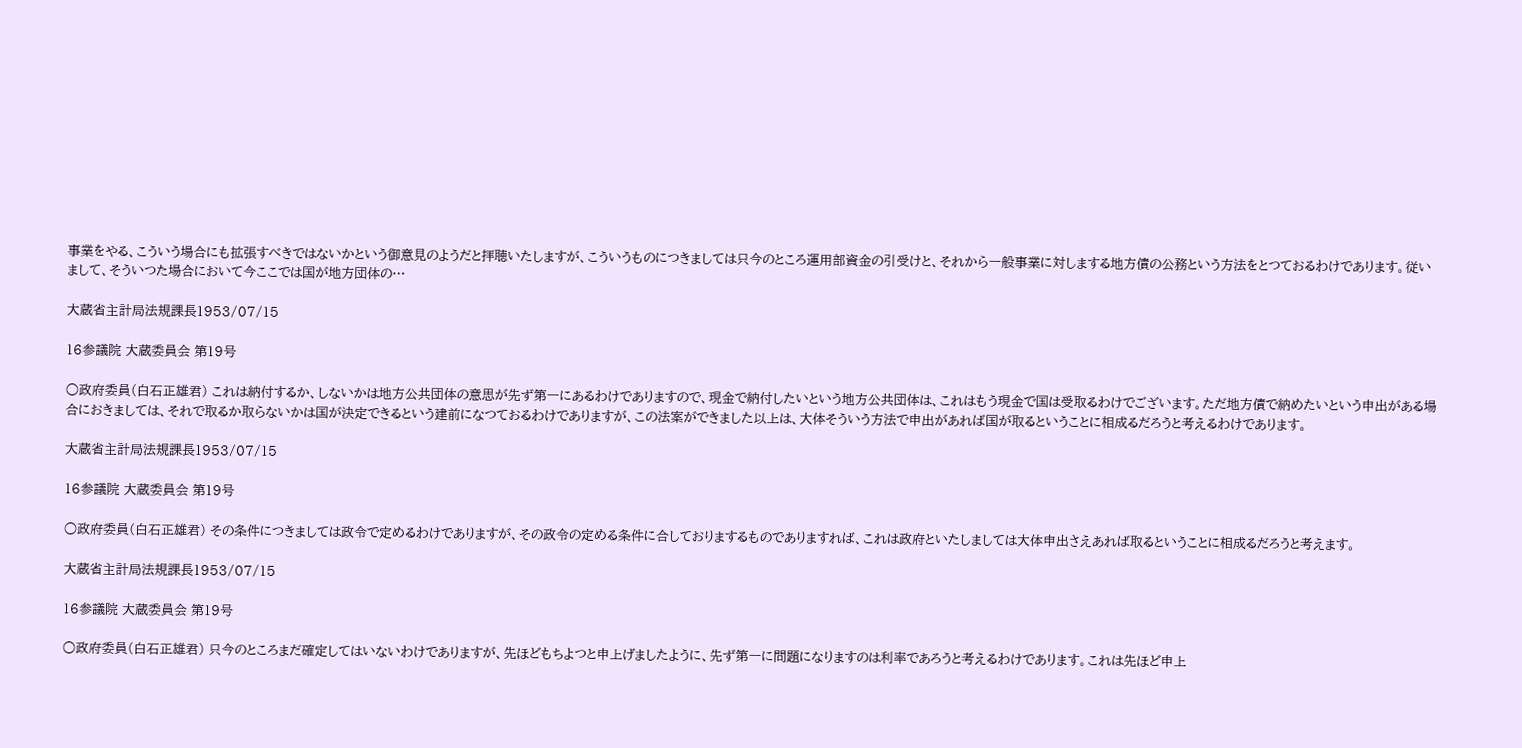事業をやる、こういう場合にも拡張すべきではないかという御意見のようだと拝聴いたしますが、こういうものにつきましては只今のところ運用部資金の引受けと、それから一般事業に対しまする地方債の公務という方法をとつておるわけであります。従いまして、そういつた場合において今ここでは国が地方団体の…

大蔵省主計局法規課長1953/07/15

16参議院 大蔵委員会 第19号

○政府委員(白石正雄君) これは納付するか、しないかは地方公共団体の意思が先ず第一にあるわけでありますので、現金で納付したいという地方公共団体は、これはもう現金で国は受取るわけでございます。ただ地方債で納めたいという申出がある場合におきましては、それで取るか取らないかは国が決定できるという建前になつておるわけでありますが、この法案ができました以上は、大体そういう方法で申出があれば国が取るということに相成るだろうと考えるわけであります。

大蔵省主計局法規課長1953/07/15

16参議院 大蔵委員会 第19号

○政府委員(白石正雄君) その条件につきましては政令で定めるわけでありますが、その政令の定める条件に合しておりまするものでありますれば、これは政府といたしましては大体申出さえあれば取るということに相成るだろうと考えます。

大蔵省主計局法規課長1953/07/15

16参議院 大蔵委員会 第19号

○政府委員(白石正雄君) 只今のところまだ確定してはいないわけでありますが、先ほどもちよつと申上げましたように、先ず第一に問題になりますのは利率であろうと考えるわけであります。これは先ほど申上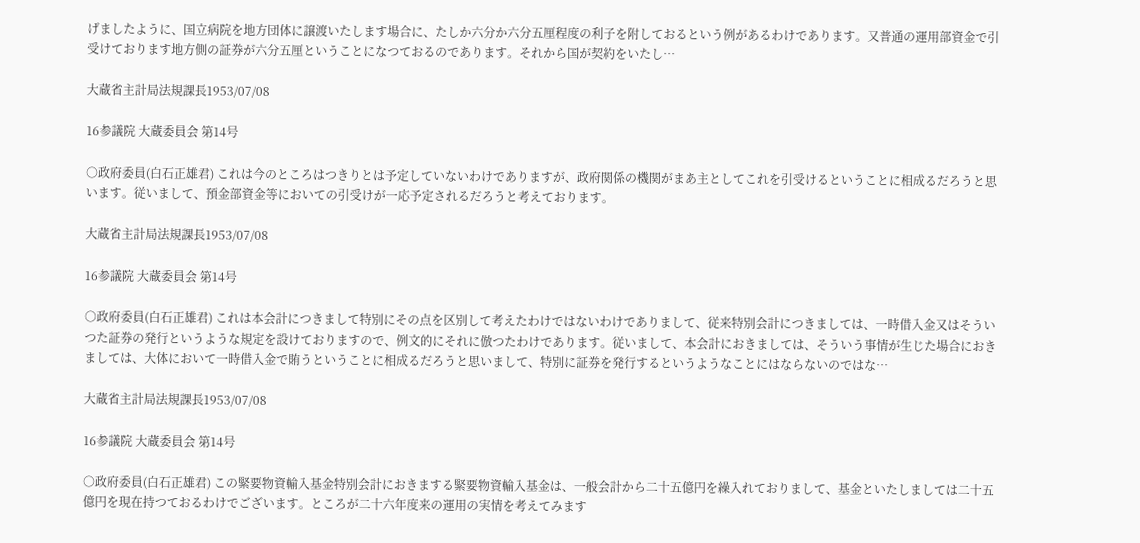げましたように、国立病院を地方団体に譲渡いたします場合に、たしか六分か六分五厘程度の利子を附しておるという例があるわけであります。又普通の運用部資金で引受けております地方側の証券が六分五厘ということになつておるのであります。それから国が契約をいたし…

大蔵省主計局法規課長1953/07/08

16参議院 大蔵委員会 第14号

○政府委員(白石正雄君) これは今のところはつきりとは予定していないわけでありますが、政府関係の機関がまあ主としてこれを引受けるということに相成るだろうと思います。従いまして、預金部資金等においての引受けが一応予定されるだろうと考えております。

大蔵省主計局法規課長1953/07/08

16参議院 大蔵委員会 第14号

○政府委員(白石正雄君) これは本会計につきまして特別にその点を区別して考えたわけではないわけでありまして、従来特別会計につきましては、一時借入金又はそういつた証券の発行というような規定を設けておりますので、例文的にそれに倣つたわけであります。従いまして、本会計におきましては、そういう事情が生じた場合におきましては、大体において一時借入金で賄うということに相成るだろうと思いまして、特別に証券を発行するというようなことにはならないのではな…

大蔵省主計局法規課長1953/07/08

16参議院 大蔵委員会 第14号

○政府委員(白石正雄君) この緊要物資輸入基金特別会計におきまする緊要物資輸入基金は、一般会計から二十五億円を繰入れておりまして、基金といたしましては二十五億円を現在持つておるわけでございます。ところが二十六年度来の運用の実情を考えてみます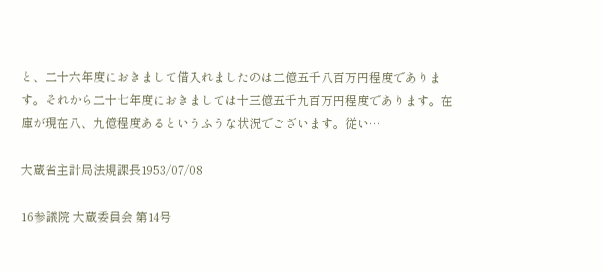と、二十六年度におきまして借入れましたのは二億五千八百万円程度であります。それから二十七年度におきましては十三億五千九百万円程度であります。在庫が現在八、九億程度あるというふうな状況でございます。従い…

大蔵省主計局法規課長1953/07/08

16参議院 大蔵委員会 第14号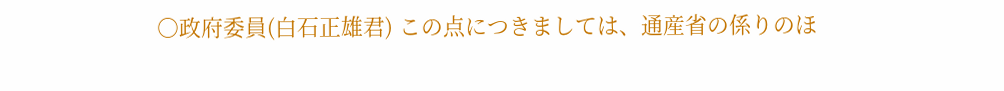○政府委員(白石正雄君) この点につきましては、通産省の係りのほ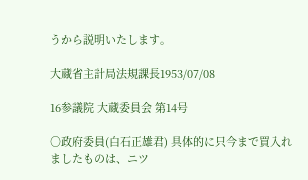うから説明いたします。

大蔵省主計局法規課長1953/07/08

16参議院 大蔵委員会 第14号

○政府委員(白石正雄君) 具体的に只今まで買入れましたものは、ニツ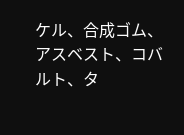ケル、合成ゴム、アスベスト、コバルト、タ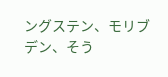ングステン、モリブデン、そう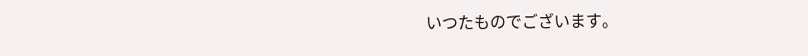いつたものでございます。